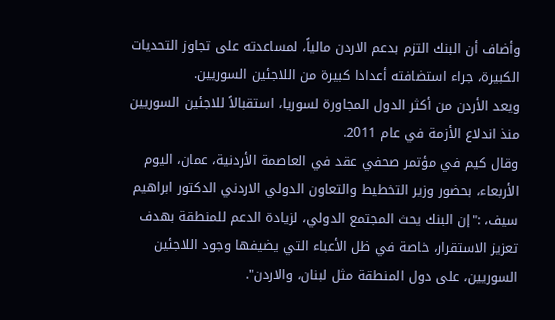وأضاف أن البنك التزم بدعم الاردن مالياً، لمساعدته على تجاوز التحديات الكبيرة، جراء استضافته أعدادا كبيرة من اللاجئين السوريين.
ويعد الأردن من أكثر الدول المجاورة لسوريا، استقبالاً للاجئين السوريين منذ اندلاع الأزمة في عام 2011.
وقال كيم في مؤتمر صحفي عقد في العاصمة الأردنية، عمان، اليوم الأربعاء، بحضور وزير التخطيط والتعاون الدولي الاردني الدكتور ابراهيم سيف، :"إن البنك يحث المجتمع الدولي، لزيادة الدعم للمنطقة بهدف تعزيز الاستقرار، خاصة في ظل الأعباء التي يضيفها وجود اللاجئين السوريين، على دول المنطقة مثل لبنان، والاردن".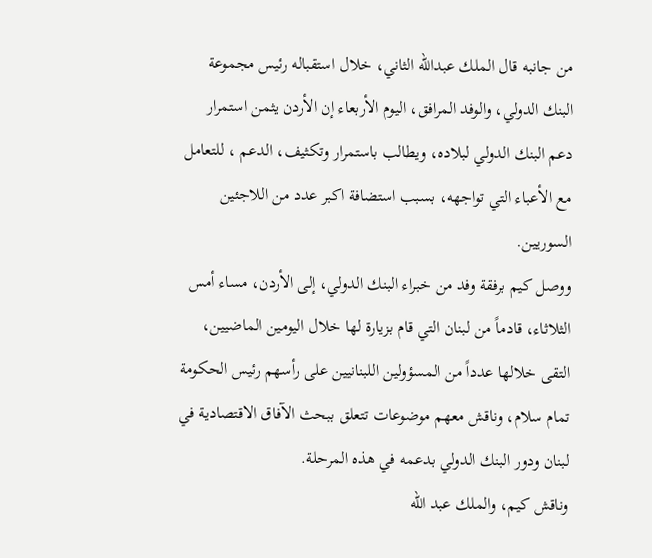من جانبه قال الملك عبدالله الثاني، خلال استقباله رئيس مجموعة البنك الدولي، والوفد المرافق، اليوم الأربعاء إن الأردن يثمن استمرار دعم البنك الدولي لبلاده، ويطالب باستمرار وتكثيف، الدعم ، للتعامل مع الأعباء التي تواجهه، بسبب استضافة اكبر عدد من اللاجئين السوريين.
ووصل كيم برفقة وفد من خبراء البنك الدولي، إلى الأردن، مساء أمس الثلاثاء، قادماً من لبنان التي قام بزيارة لها خلال اليومين الماضيين، التقى خلالها عدداً من المسؤولين اللبنانيين على رأسهم رئيس الحكومة تمام سلام، وناقش معهم موضوعات تتعلق ببحث الآفاق الاقتصادية في لبنان ودور البنك الدولي بدعمه في هذه المرحلة.
وناقش كيم، والملك عبد الله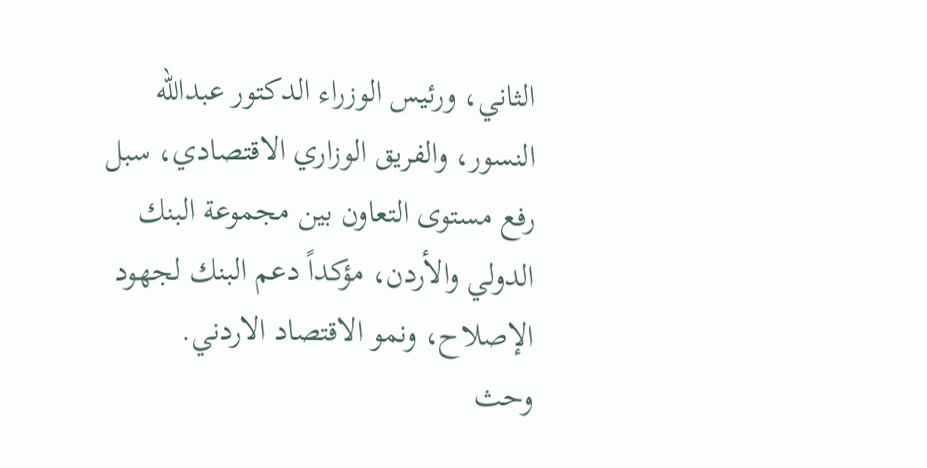الثاني، ورئيس الوزراء الدكتور عبدالله النسور، والفريق الوزاري الاقتصادي، سبل رفع مستوى التعاون بين مجموعة البنك الدولي والأردن، مؤكداً دعم البنك لجهود الإصلاح، ونمو الاقتصاد الاردني.
وحث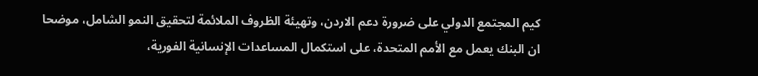كيم المجتمع الدولي على ضرورة دعم الاردن، وتهيئة الظروف الملائمة لتحقيق النمو الشامل، موضحا ان البنك يعمل مع الأمم المتحدة، على استكمال المساعدات الإنسانية الفورية،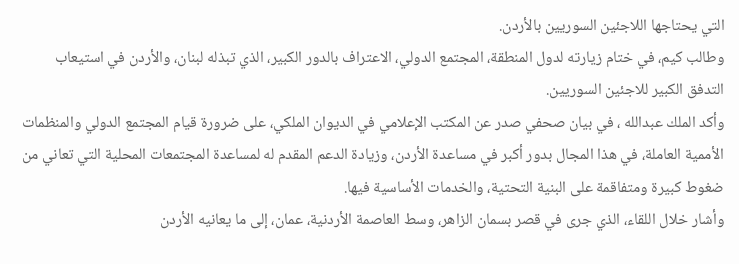التي يحتاجها اللاجئين السوريين بالأردن.
وطالب كيم، في ختام زيارته لدول المنطقة، المجتمع الدولي، الاعتراف بالدور الكبير، الذي تبذله لبنان، والأردن في استيعاب التدفق الكبير للاجئين السوريين.
وأكد الملك عبدالله ، في بيان صحفي صدر عن المكتب الإعلامي في الديوان الملكي، على ضرورة قيام المجتمع الدولي والمنظمات الأممية العاملة، في هذا المجال بدور أكبر في مساعدة الأردن، وزيادة الدعم المقدم له لمساعدة المجتمعات المحلية التي تعاني من ضغوط كبيرة ومتفاقمة على البنية التحتية، والخدمات الأساسية فيها.
وأشار خلال اللقاء، الذي جرى في قصر بسمان الزاهر، وسط العاصمة الأردنية، عمان، إلى ما يعانيه الأردن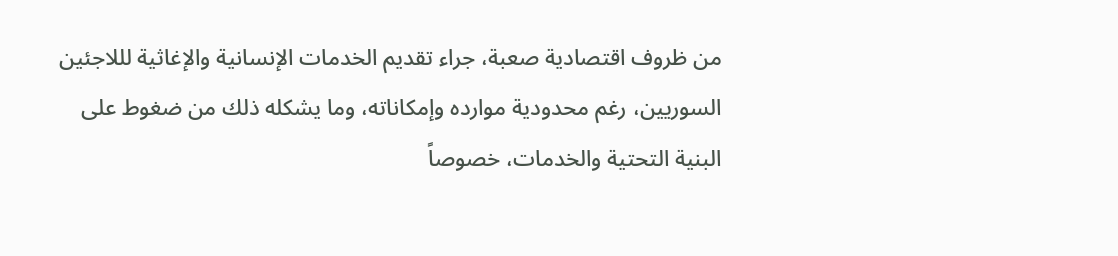من ظروف اقتصادية صعبة، جراء تقديم الخدمات الإنسانية والإغاثية لللاجئين السوريين، رغم محدودية موارده وإمكاناته، وما يشكله ذلك من ضغوط على البنية التحتية والخدمات، خصوصاً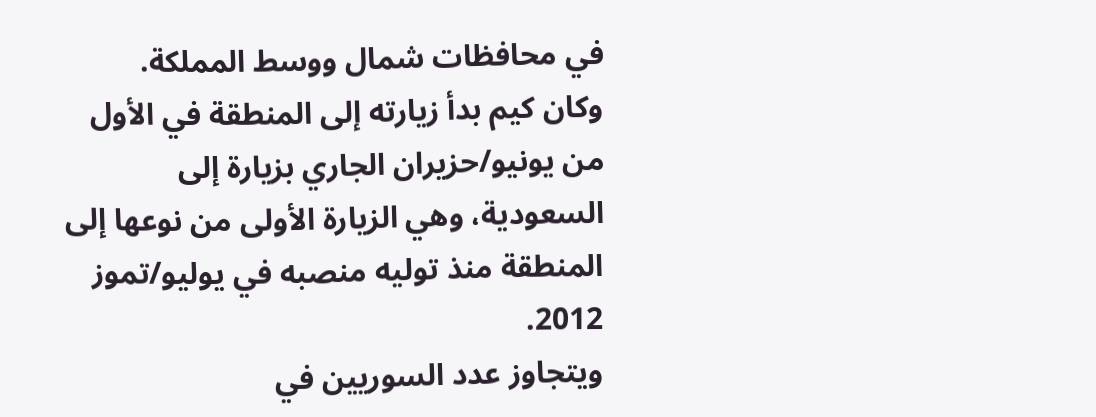في محافظات شمال ووسط المملكة.
وكان كيم بدأ زيارته إلى المنطقة في الأول من يونيو/حزيران الجاري بزيارة إلى السعودية، وهي الزيارة الأولى من نوعها إلى المنطقة منذ توليه منصبه في يوليو/تموز 2012.
ويتجاوز عدد السوريين في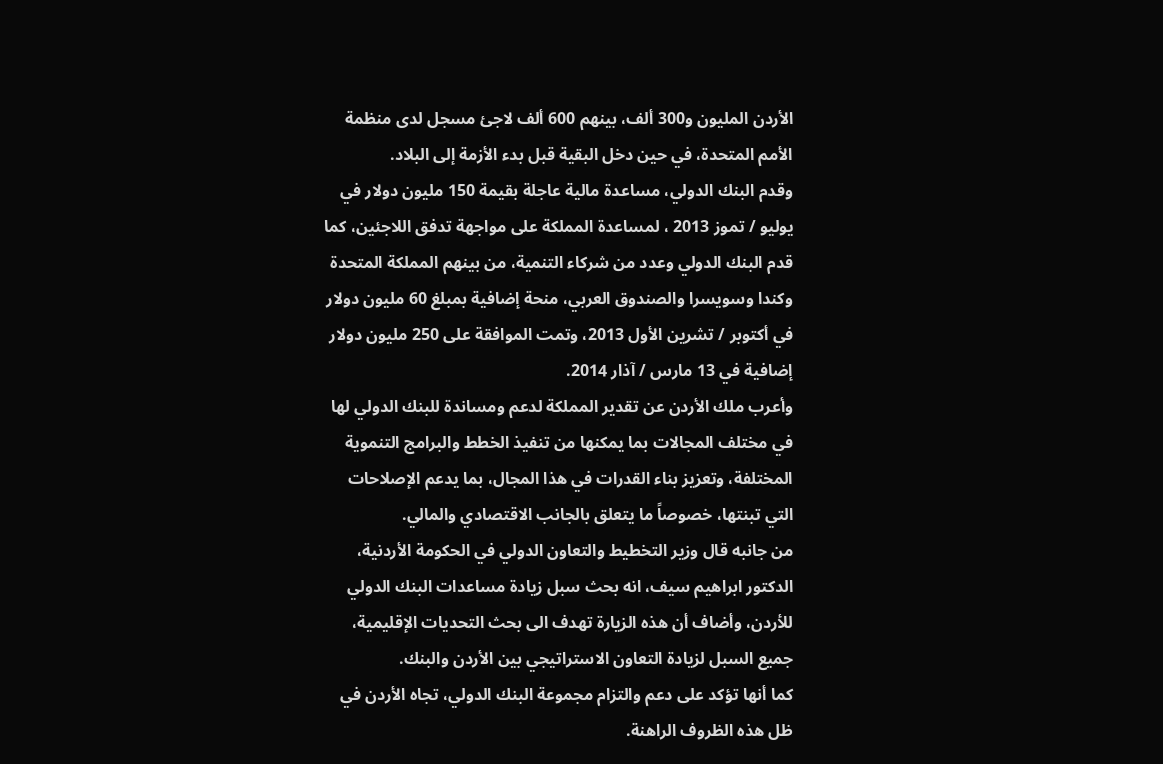الأردن المليون و300 ألف، بينهم 600 ألف لاجئ مسجل لدى منظمة الأمم المتحدة، في حين دخل البقية قبل بدء الأزمة إلى البلاد.
وقدم البنك الدولي، مساعدة مالية عاجلة بقيمة 150 مليون دولار في يوليو / تموز 2013 ، لمساعدة المملكة على مواجهة تدفق اللاجئين، كما قدم البنك الدولي وعدد من شركاء التنمية، من بينهم المملكة المتحدة وكندا وسويسرا والصندوق العربي، منحة إضافية بمبلغ 60 مليون دولار في أكتوبر / تشرين الأول 2013، وتمت الموافقة على 250 مليون دولار إضافية في 13 مارس / آذار 2014.
وأعرب ملك الأردن عن تقدير المملكة لدعم ومساندة للبنك الدولي لها في مختلف المجالات بما يمكنها من تنفيذ الخطط والبرامج التنموية المختلفة، وتعزيز بناء القدرات في هذا المجال، بما يدعم الإصلاحات التي تبنتها، خصوصاً ما يتعلق بالجانب الاقتصادي والمالي.
من جانبه قال وزير التخطيط والتعاون الدولي في الحكومة الأردنية، الدكتور ابراهيم سيف، انه بحث سبل زيادة مساعدات البنك الدولي للأردن، وأضاف أن هذه الزيارة تهدف الى بحث التحديات الإقليمية، جميع السبل لزيادة التعاون الاستراتيجي بين الأردن والبنك.
كما أنها تؤكد على دعم والتزام مجموعة البنك الدولي، تجاه الأردن في ظل هذه الظروف الراهنة.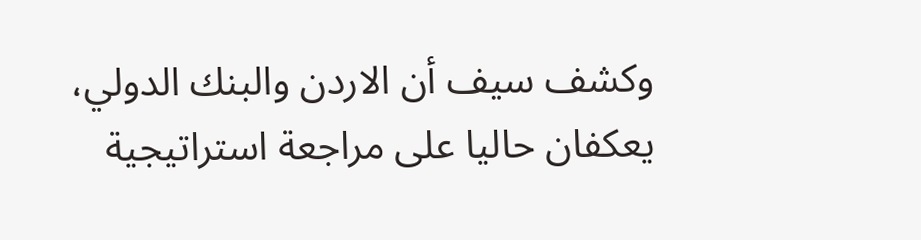وكشف سيف أن الاردن والبنك الدولي، يعكفان حاليا على مراجعة استراتيجية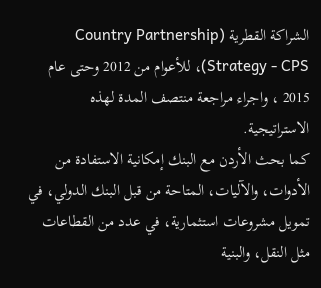الشراكة القطرية (Country Partnership Strategy - CPS)، للأعوام من 2012 وحتى عام 2015 ، واجراء مراجعة منتصف المدة لهذه الاستراتيجية.
كما بحث الأردن مع البنك إمكانية الاستفادة من الأدوات، والآليات، المتاحة من قبل البنك الدولي، في تمويل مشروعات استثمارية، في عدد من القطاعات مثل النقل، والبنية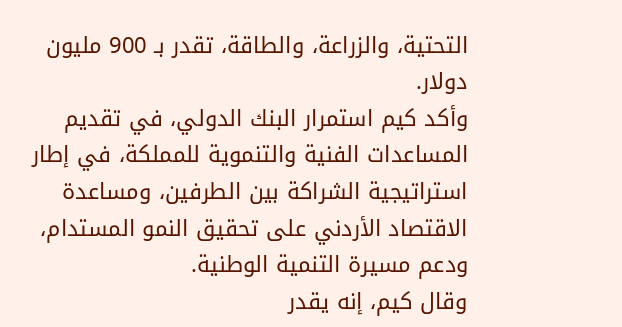التحتية، والزراعة، والطاقة، تقدر بـ 900 مليون دولار.
وأكد كيم استمرار البنك الدولي، في تقديم المساعدات الفنية والتنموية للمملكة، في إطار استراتيجية الشراكة بين الطرفين، ومساعدة الاقتصاد الأردني على تحقيق النمو المستدام، ودعم مسيرة التنمية الوطنية.
وقال كيم، إنه يقدر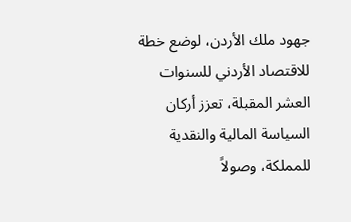جهود ملك الأردن، لوضع خطة للاقتصاد الأردني للسنوات العشر المقبلة، تعزز أركان السياسة المالية والنقدية للمملكة، وصولاً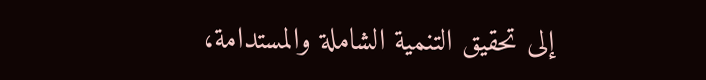إلى تحقيق التنمية الشاملة والمستدامة،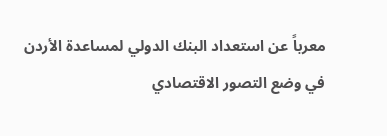معرباً عن استعداد البنك الدولي لمساعدة الأردن في وضع التصور الاقتصادي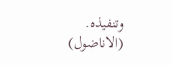وتنفيذه.
(الاناضول)